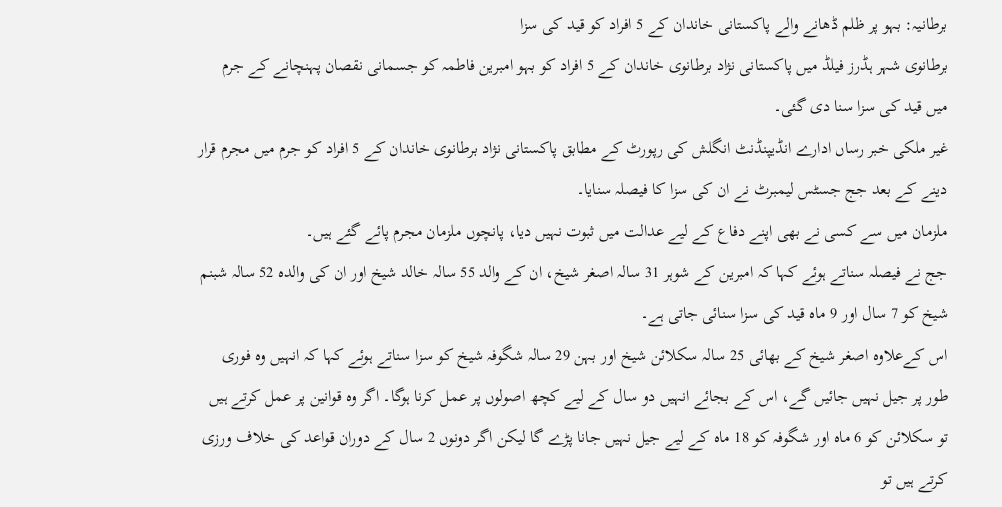برطانیہ: بہو پر ظلم ڈھانے والے پاکستانی خاندان کے 5 افراد کو قید کی سزا
برطانوی شہر ہڈرز فیلڈ میں پاکستانی نژاد برطانوی خاندان کے 5 افراد کو بہو امبرین فاطمہ کو جسمانی نقصان پہنچانے کے جرم میں قید کی سزا سنا دی گئی۔
غیر ملکی خبر رساں ادارے انڈیپنڈنٹ انگلش کی رپورٹ کے مطابق پاکستانی نژاد برطانوی خاندان کے 5 افراد کو جرم میں مجرم قرار دینے کے بعد جج جسٹس لیمبرٹ نے ان کی سزا کا فیصلہ سنایا۔
ملزمان میں سے کسی نے بھی اپنے دفاع کے لیے عدالت میں ثبوت نہیں دیا، پانچوں ملزمان مجرم پائے گئے ہیں۔
جج نے فیصلہ سناتے ہوئے کہا کہ امبرین کے شوہر 31 سالہ اصغر شیخ، ان کے والد 55 سالہ خالد شیخ اور ان کی والدہ 52 سالہ شبنم شیخ کو 7 سال اور 9 ماہ قید کی سزا سنائی جاتی ہے۔
اس کےعلاوہ اصغر شیخ کے بھائی 25 سالہ سکلائن شیخ اور بہن 29 سالہ شگوفہ شیخ کو سزا سناتے ہوئے کہا کہ انہیں وہ فوری طور پر جیل نہیں جائیں گے، اس کے بجائے انہیں دو سال کے لیے کچھ اصولوں پر عمل کرنا ہوگا۔ اگر وہ قوانین پر عمل کرتے ہیں تو سکلائن کو 6 ماہ اور شگوفہ کو 18 ماہ کے لیے جیل نہیں جانا پڑے گا لیکن اگر دونوں 2 سال کے دوران قواعد کی خلاف ورزی کرتے ہیں تو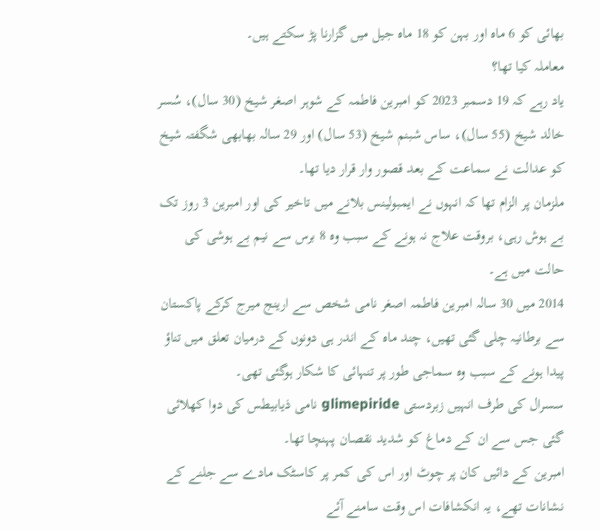بھائی کو 6 ماہ اور بہن کو 18 ماہ جیل میں گزارنا پڑ سکتے ہیں۔
معاملہ کیا تھا؟
یاد رہے کہ 19 دسمبر 2023 کو امبرین فاطمہ کے شوہر اصغر شیخ (30 سال)، سُسر خالد شیخ (55 سال)، ساس شبنم شیخ (53 سال) اور 29 سالہ بھابھی شگفتہ شیخ کو عدالت نے سماعت کے بعد قصور وار قرار دیا تھا۔
ملزمان پر الزام تھا کہ انہوں نے ایمبولینس بلانے میں تاخیر کی اور امبرین 3 روز تک بے ہوش رہی، بروقت علاج نہ ہونے کے سبب وہ 8 برس سے نیم بے ہوشی کی حالت میں ہے۔
2014 میں 30 سالہ امبرین فاطمہ اصغر نامی شخص سے ارینج میرج کرکے پاکستان سے برطانیہ چلی گئی تھیں، چند ماہ کے اندر ہی دونوں کے درمیان تعلق میں تناؤ پیدا ہونے کے سبب وہ سماجی طور پر تنہائی کا شکار ہوگئی تھی۔
سسرال کی طرف انہیں زبردستی glimepiride نامی ذیابیطس کی دوا کھلائی گئی جس سے ان کے دماغ کو شدید نقصان پہنچا تھا۔
امبرین کے دائیں کان پر چوٹ اور اس کی کمر پر کاسٹک مادے سے جلنے کے نشانات تھے، یہ انکشافات اس وقت سامنے آئے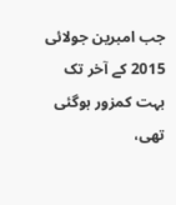جب امبرین جولائی 2015 کے آخر تک بہت کمزور ہوگئی تھی،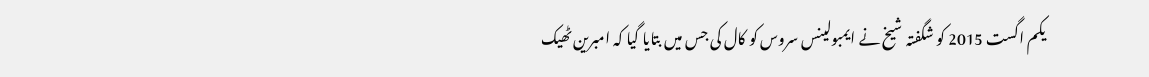یکم اگست 2015 کو شگفتہ شیخ نے ایمبولینس سروس کو کال کی جس میں بتایا گیا کہ امبرین ٹھیک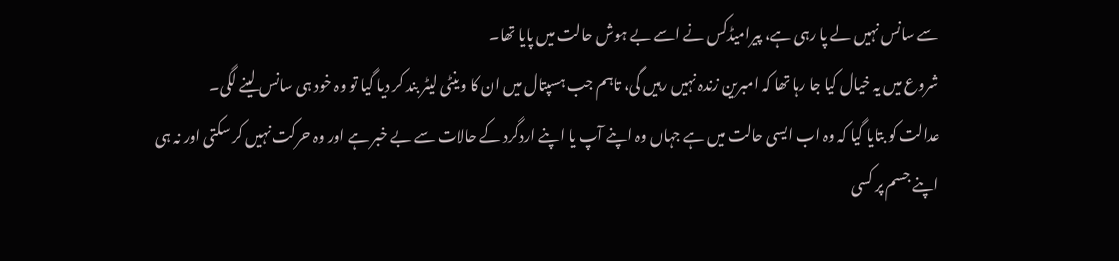سے سانس نہیں لے پا رہی ہے، پیرامیڈکس نے اسے بے ہوش حالت میں پایا تھا۔
شروع میں یہ خیال کیا جا رہا تھا کہ امبرین زندہ نہیں رہیں گی، تاہم جب ہسپتال میں ان کا وینٹی لیٹر بند کر دیا گیا تو وہ خود ہی سانس لینے لگی۔
عدالت کو بتایا گیا کہ وہ اب ایسی حالت میں ہے جہاں وہ اپنے آپ یا اپنے اردگرد کے حالات سے بے خبر ہے اور وہ حرکت نہیں کر سکتی اور نہ ہی اپنے جسم پر کسی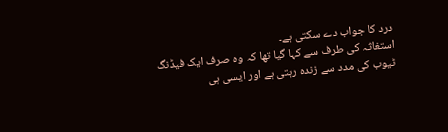درد کا جواب دے سکتی ہے۔
استغاثہ کی طرف سے کہا گیا تھا کہ وہ صرف ایک فیڈنگ ٹیوب کی مدد سے زندہ رہتی ہے اور ایسی ہی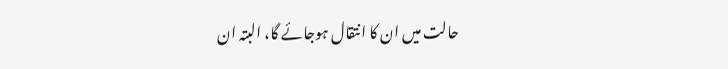حالت میں ان کا انتقال ہوجائے گا، البتہ ان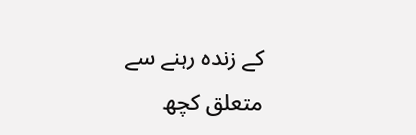کے زندہ رہنے سے متعلق کچھ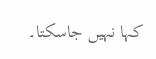کہا نہیں جاسکتا۔